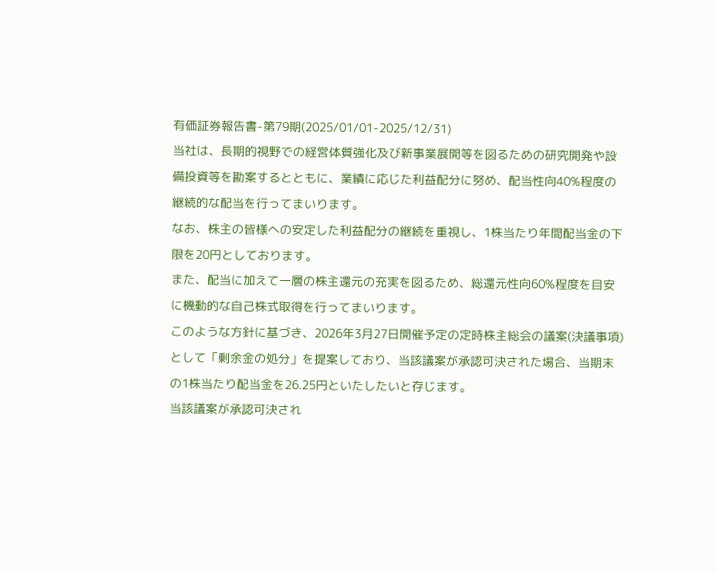有価証券報告書-第79期(2025/01/01-2025/12/31)
当社は、長期的視野での経営体質強化及び新事業展開等を図るための研究開発や設備投資等を勘案するとともに、業績に応じた利益配分に努め、配当性向40%程度の継続的な配当を行ってまいります。
なお、株主の皆様への安定した利益配分の継続を重視し、1株当たり年間配当金の下限を20円としております。
また、配当に加えて一層の株主還元の充実を図るため、総還元性向60%程度を目安に機動的な自己株式取得を行ってまいります。
このような方針に基づき、2026年3月27日開催予定の定時株主総会の議案(決議事項)として「剰余金の処分」を提案しており、当該議案が承認可決された場合、当期末の1株当たり配当金を26.25円といたしたいと存じます。
当該議案が承認可決され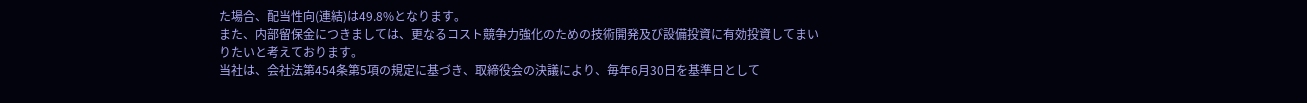た場合、配当性向(連結)は49.8%となります。
また、内部留保金につきましては、更なるコスト競争力強化のための技術開発及び設備投資に有効投資してまい
りたいと考えております。
当社は、会社法第454条第5項の規定に基づき、取締役会の決議により、毎年6月30日を基準日として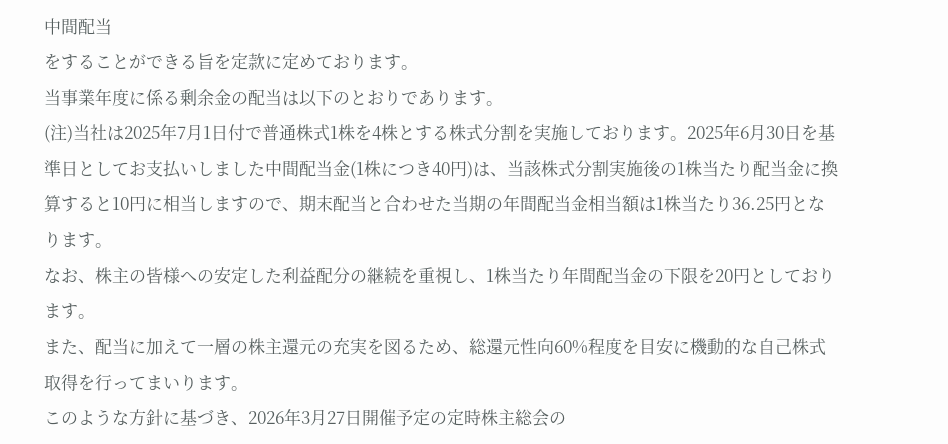中間配当
をすることができる旨を定款に定めております。
当事業年度に係る剰余金の配当は以下のとおりであります。
(注)当社は2025年7月1日付で普通株式1株を4株とする株式分割を実施しております。2025年6月30日を基準日としてお支払いしました中間配当金(1株につき40円)は、当該株式分割実施後の1株当たり配当金に換算すると10円に相当しますので、期末配当と合わせた当期の年間配当金相当額は1株当たり36.25円となります。
なお、株主の皆様への安定した利益配分の継続を重視し、1株当たり年間配当金の下限を20円としております。
また、配当に加えて一層の株主還元の充実を図るため、総還元性向60%程度を目安に機動的な自己株式取得を行ってまいります。
このような方針に基づき、2026年3月27日開催予定の定時株主総会の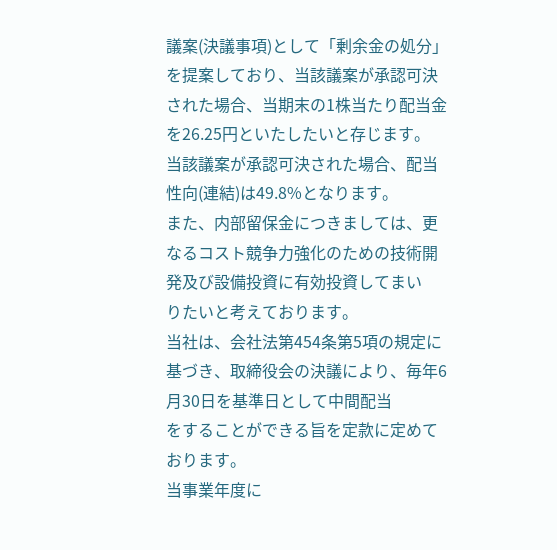議案(決議事項)として「剰余金の処分」を提案しており、当該議案が承認可決された場合、当期末の1株当たり配当金を26.25円といたしたいと存じます。
当該議案が承認可決された場合、配当性向(連結)は49.8%となります。
また、内部留保金につきましては、更なるコスト競争力強化のための技術開発及び設備投資に有効投資してまい
りたいと考えております。
当社は、会社法第454条第5項の規定に基づき、取締役会の決議により、毎年6月30日を基準日として中間配当
をすることができる旨を定款に定めております。
当事業年度に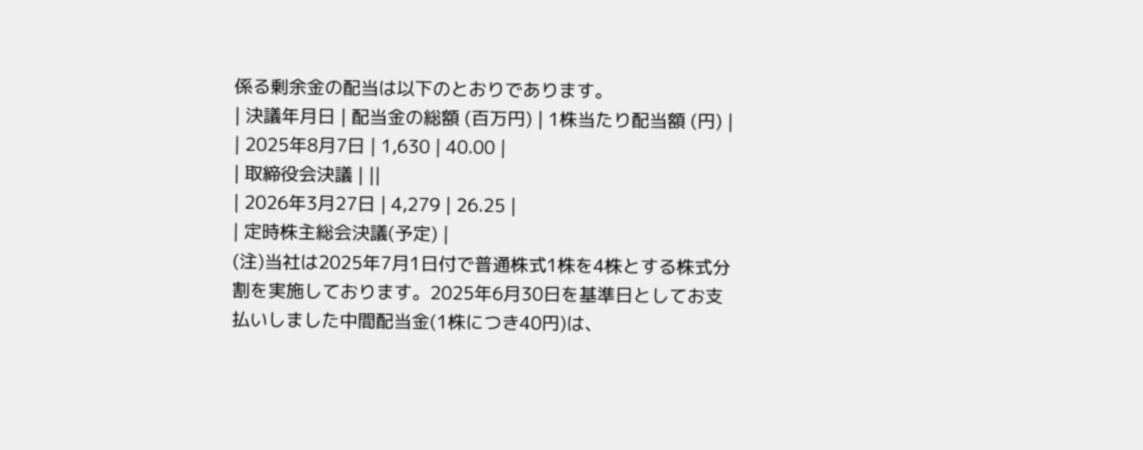係る剰余金の配当は以下のとおりであります。
| 決議年月日 | 配当金の総額 (百万円) | 1株当たり配当額 (円) |
| 2025年8月7日 | 1,630 | 40.00 |
| 取締役会決議 | ||
| 2026年3月27日 | 4,279 | 26.25 |
| 定時株主総会決議(予定) |
(注)当社は2025年7月1日付で普通株式1株を4株とする株式分割を実施しております。2025年6月30日を基準日としてお支払いしました中間配当金(1株につき40円)は、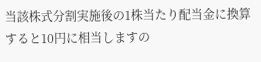当該株式分割実施後の1株当たり配当金に換算すると10円に相当しますの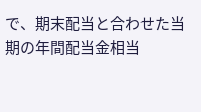で、期末配当と合わせた当期の年間配当金相当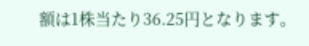額は1株当たり36.25円となります。